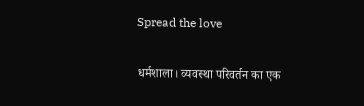Spread the love

धर्मशाला। व्यवस्था परिवर्तन का एक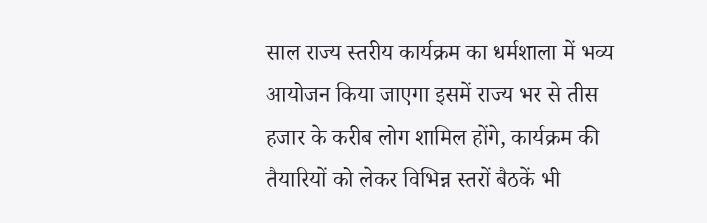साल राज्य स्तरीय कार्यक्रम का धर्मशाला में भव्य आयोजन किया जाएगा इसमें राज्य भर से तीस हजार के करीब लोग शामिल होंगे, कार्यक्रम की तैयारियों को लेकर विभिन्न स्तरों बैठकें भी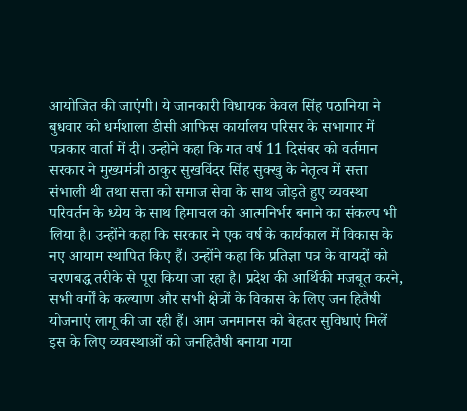आयोजित की जाएंगी। ये जानकारी विधायक केवल सिंह पठानिया ने बुधवार को धर्मशाला डीसी आफिस कार्यालय परिसर के सभागार में पत्रकार वार्ता में दी। उन्होने कहा कि गत वर्ष 11 दिसंबर को वर्तमान सरकार ने मुख्यमंत्री ठाकुर सुखविंदर सिंह सुक्खु के नेतृत्व में सत्ता संभाली थी तथा सत्ता को समाज सेवा के साथ जोड़ते हुए व्यवस्था परिवर्तन के ध्येय के साथ हिमाचल को आत्मनिर्भर बनाने का संकल्प भी लिया है। उन्होंने कहा कि सरकार ने एक वर्ष के कार्यकाल में विकास के नए आयाम स्थापित किए हैं। उन्होंने कहा कि प्रतिज्ञा पत्र के वायदों को चरणबद्ध तरीके से पूरा किया जा रहा है। प्रदेश की आर्थिकी मजबूत करने, सभी वर्गों के कल्याण और सभी क्षेत्रों के विकास के लिए जन हितैषी योजनाएं लागू की जा रही हैं। आम जनमानस को बेहतर सुविधाएं मिलें इस के लिए व्यवस्थाओं को जनहितैषी बनाया गया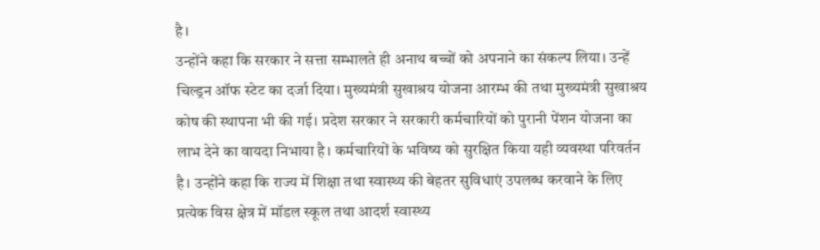है।
उन्होंने कहा कि सरकार ने सत्ता सम्भालते ही अनाथ बच्चों को अपनाने का संकल्प लिया। उन्हें चिल्ड्रन ऑफ स्टेट का दर्जा दिया। मुख्यमंत्री सुखाश्रय योजना आरम्भ की तथा मुख्यमंत्री सुखाश्रय कोष की स्थापना भी की गई। प्रदेश सरकार ने सरकारी कर्मचारियों को पुरानी पेंशन योजना का लाभ देने का वायदा निभाया है। कर्मचारियों के भविष्य को सुरक्षित किया यही व्यवस्था परिवर्तन है। उन्होंने कहा कि राज्य में शिक्षा तथा स्वास्थ्य की बेहतर सुविधाएं उपलब्ध करवाने के लिए प्रत्येक विस क्षेत्र में मॉडल स्कूल तथा आदर्श स्वास्थ्य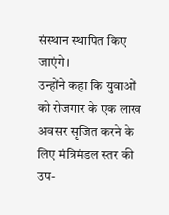संस्थान स्थापित किए जाएंगे।
उन्होंने कहा कि युवाओं को रोजगार के एक लाख अवसर सृजित करने के लिए मंत्रिमंडल स्तर की उप-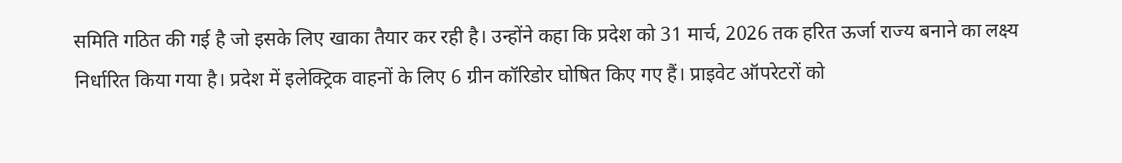समिति गठित की गई है जो इसके लिए खाका तैयार कर रही है। उन्होंने कहा कि प्रदेश को 31 मार्च, 2026 तक हरित ऊर्जा राज्य बनाने का लक्ष्य निर्धारित किया गया है। प्रदेश में इलेक्ट्रिक वाहनों के लिए 6 ग्रीन कॉरिडोर घोषित किए गए हैं। प्राइवेट ऑपरेटरों को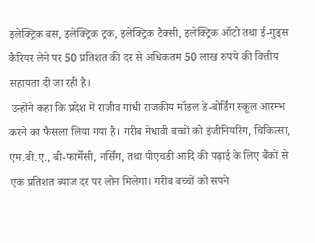इलेक्ट्रिक बस, इलेक्ट्रिक ट्रक, इलेक्ट्रिक टैक्सी, इलेक्ट्रिक ऑटो तथा ई-गुड्स कैरियर लेने पर 50 प्रतिशत की दर से अधिकतम 50 लाख रुपये की वित्तीय सहायता दी जा रही है।
 उन्होंने कहा कि प्रदेश में राजीव गांधी राजकीय मॉडल डे-बोर्डिंग स्कूल आरम्भ करने का फैसला लिया गया है। गरीब मेधावी बच्चों को इंजीनियरिंग, चिकित्सा, एम.बी.ए., बी-फार्मेसी, नर्सिंग, तथा पीएचडी आदि की पढ़ाई के लिए बैंकों से एक प्रतिशत ब्याज दर पर लोन मिलेगा। गरीब बच्चों को सपने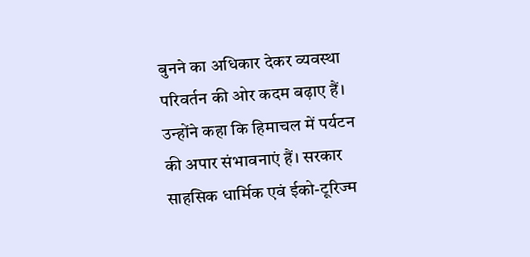बुनने का अधिकार देकर व्यवस्था परिवर्तन की ओर कदम बढ़ाए हैं।
उन्होंने कहा कि हिमाचल में पर्यटन की अपार संभावनाएं हैं। सरकार साहसिक धार्मिक एवं ईको-टूरिज्म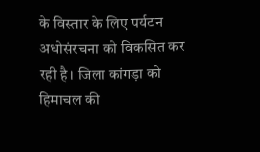के विस्तार के लिए पर्यटन अधोसंरचना को विकसित कर रही है। जिला कांगड़ा को हिमाचल की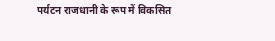पर्यटन राजधानी के रूप में विकसित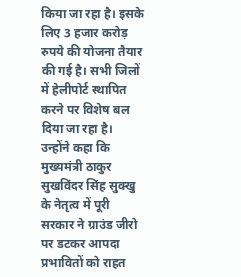किया जा रहा है। इसके लिए 3 हजार करोड़ रुपये की योजना तैयार की गई है। सभी जिलों में हेलीपोर्ट स्थापित करने पर विशेष बल दिया जा रहा है। उन्होंने कहा कि मुख्यमंत्री ठाकुर सुखविंदर सिंह सुक्खु के नेतृत्व में पूरी सरकार ने ग्राउंड जीरो पर डटकर आपदा प्रभावितों को राहत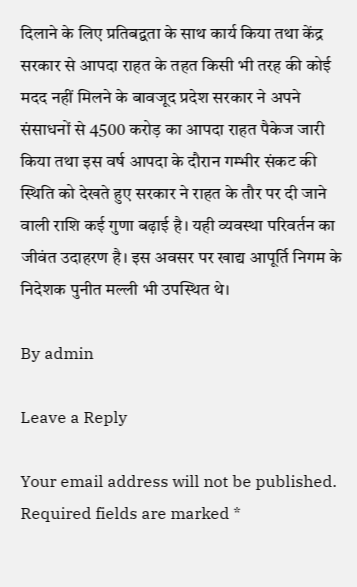दिलाने के लिए प्रतिबद्वता के साथ कार्य किया तथा केंद्र सरकार से आपदा राहत के तहत किसी भी तरह की कोई मदद नहीं मिलने के बावजूद प्रदेश सरकार ने अपने संसाधनों से 4500 करोड़ का आपदा राहत पैकेज जारी किया तथा इस वर्ष आपदा के दौरान गम्भीर संकट की स्थिति को देखते हुए सरकार ने राहत के तौर पर दी जाने वाली राशि कई गुणा बढ़ाई है। यही व्यवस्था परिवर्तन का जीवंत उदाहरण है। इस अवसर पर खाद्य आपूर्ति निगम के निदेशक पुनीत मल्ली भी उपस्थित थे।

By admin

Leave a Reply

Your email address will not be published. Required fields are marked *